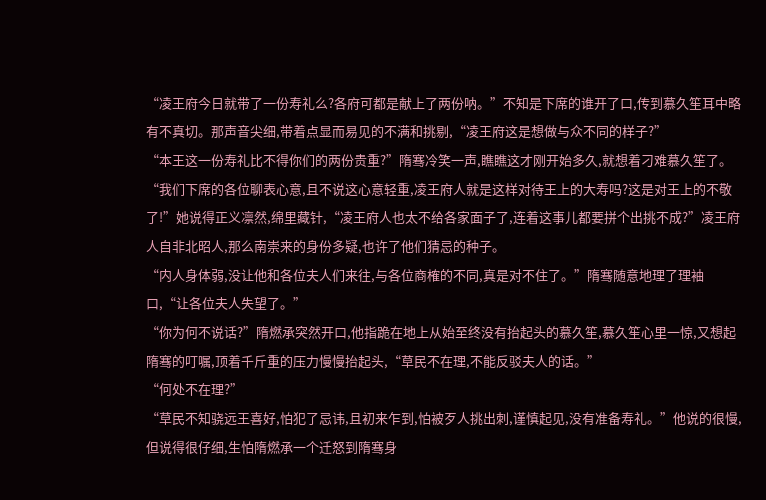“凌王府今日就带了一份寿礼么?各府可都是献上了两份呐。”不知是下席的谁开了口,传到慕久笙耳中略有不真切。那声音尖细,带着点显而易见的不满和挑剔,“凌王府这是想做与众不同的样子?”
“本王这一份寿礼比不得你们的两份贵重?”隋骞冷笑一声,瞧瞧这才刚开始多久,就想着刁难慕久笙了。
“我们下席的各位聊表心意,且不说这心意轻重,凌王府人就是这样对待王上的大寿吗?这是对王上的不敬了!”她说得正义凛然,绵里藏针,“凌王府人也太不给各家面子了,连着这事儿都要拼个出挑不成?”凌王府人自非北昭人,那么南崇来的身份多疑,也许了他们猜忌的种子。
“内人身体弱,没让他和各位夫人们来往,与各位商榷的不同,真是对不住了。”隋骞随意地理了理袖口,“让各位夫人失望了。”
“你为何不说话?”隋燃承突然开口,他指跪在地上从始至终没有抬起头的慕久笙,慕久笙心里一惊,又想起隋骞的叮嘱,顶着千斤重的压力慢慢抬起头,“草民不在理,不能反驳夫人的话。”
“何处不在理?”
“草民不知骁远王喜好,怕犯了忌讳,且初来乍到,怕被歹人挑出刺,谨慎起见,没有准备寿礼。”他说的很慢,但说得很仔细,生怕隋燃承一个迁怒到隋骞身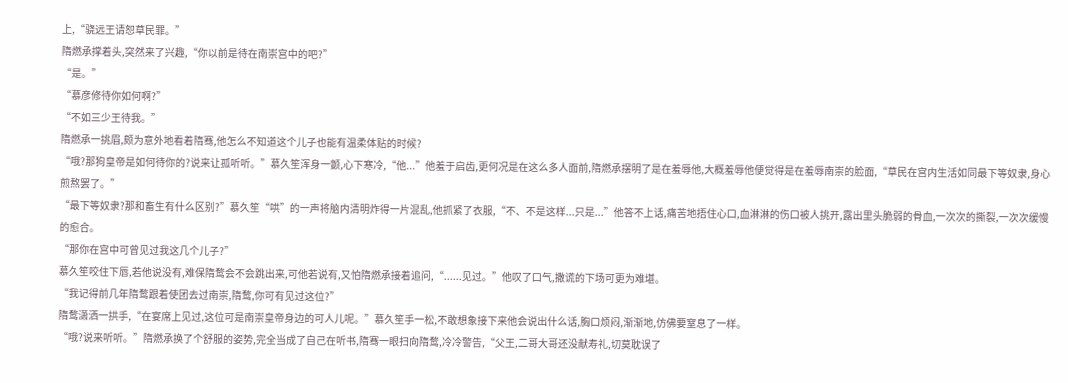上,“骁远王请恕草民罪。”
隋燃承撑着头,突然来了兴趣,“你以前是待在南崇宫中的吧?”
“是。”
“慕彦修待你如何啊?”
“不如三少王待我。”
隋燃承一挑眉,颇为意外地看着隋骞,他怎么不知道这个儿子也能有温柔体贴的时候?
“哦?那狗皇帝是如何待你的?说来让孤听听。”慕久笙浑身一颤,心下寒冷,“他...”他羞于启齿,更何况是在这么多人面前,隋燃承摆明了是在羞辱他,大概羞辱他便觉得是在羞辱南崇的脸面,“草民在宫内生活如同最下等奴隶,身心煎熬罢了。”
“最下等奴隶?那和畜生有什么区别?”慕久笙“哄”的一声将脑内清明炸得一片混乱,他抓紧了衣服,“不、不是这样...只是...”他答不上话,痛苦地捂住心口,血淋淋的伤口被人挑开,露出里头脆弱的骨血,一次次的撕裂,一次次缓慢的愈合。
“那你在宫中可曾见过我这几个儿子?”
慕久笙咬住下唇,若他说没有,难保隋鹜会不会跳出来,可他若说有,又怕隋燃承接着追问,“......见过。”他叹了口气,撒谎的下场可更为难堪。
“我记得前几年隋鹜跟着使团去过南崇,隋鹜,你可有见过这位?”
隋鹜潇洒一拱手,“在宴席上见过,这位可是南崇皇帝身边的可人儿呢。”慕久笙手一松,不敢想象接下来他会说出什么话,胸口烦闷,渐渐地,仿佛要窒息了一样。
“哦?说来听听。”隋燃承换了个舒服的姿势,完全当成了自己在听书,隋骞一眼扫向隋鹜,冷冷警告,“父王,二哥大哥还没献寿礼,切莫耽误了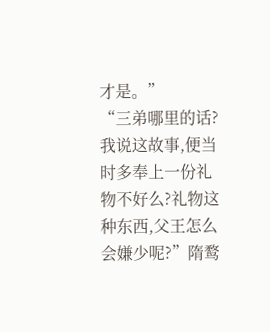才是。”
“三弟哪里的话?我说这故事,便当时多奉上一份礼物不好么?礼物这种东西,父王怎么会嫌少呢?”隋鹜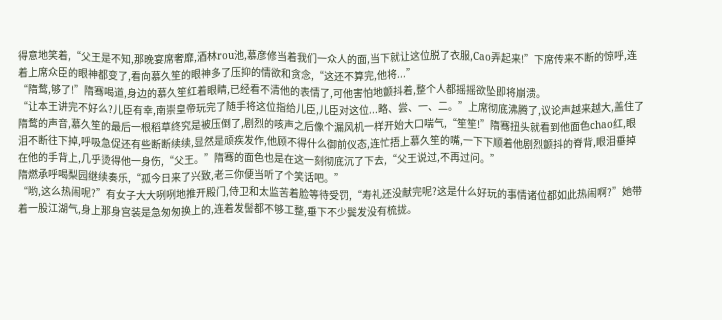得意地笑着,“父王是不知,那晚宴席奢靡,酒林rou池,慕彦修当着我们一众人的面,当下就让这位脱了衣服,Cao弄起来!”下席传来不断的惊呼,连着上席众臣的眼神都变了,看向慕久笙的眼神多了压抑的情欲和贪念,“这还不算完,他将...”
“隋鹜,够了!”隋骞喝道,身边的慕久笙红着眼睛,已经看不清他的表情了,可他害怕地颤抖着,整个人都摇摇欲坠即将崩溃。
“让本王讲完不好么?儿臣有幸,南崇皇帝玩完了随手将这位指给儿臣,儿臣对这位...略、尝、一、二。”上席彻底沸腾了,议论声越来越大,盖住了隋鹜的声音,慕久笙的最后一根稻草终究是被压倒了,剧烈的咳声之后像个漏风机一样开始大口喘气,“笙笙!”隋骞扭头就看到他面色chao红,眼泪不断往下掉,呼吸急促还有些断断续续,显然是顽疾发作,他顾不得什么御前仪态,连忙捂上慕久笙的嘴,一下下顺着他剧烈颤抖的脊背,眼泪垂掉在他的手背上,几乎烫得他一身伤,“父王。”隋骞的面色也是在这一刻彻底沉了下去,“父王说过,不再过问。”
隋燃承呼喝梨园继续奏乐,“孤今日来了兴致,老三你便当听了个笑话吧。”
“哟,这么热闹呢?”有女子大大咧咧地推开殿门,侍卫和太监苦着脸等待受罚,“寿礼还没献完呢?这是什么好玩的事情诸位都如此热闹啊?”她带着一股江湖气,身上那身宫装是急匆匆换上的,连着发髻都不够工整,垂下不少鬓发没有梳拢。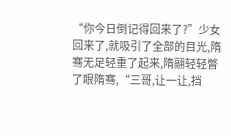“你今日倒记得回来了?”少女回来了,就吸引了全部的目光,隋骞无足轻重了起来,隋翮轻轻瞥了眼隋骞,“三哥,让一让,挡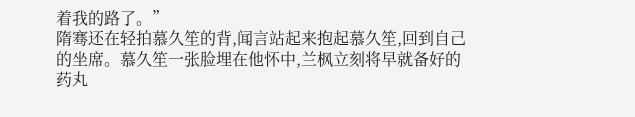着我的路了。”
隋骞还在轻拍慕久笙的背,闻言站起来抱起慕久笙,回到自己的坐席。慕久笙一张脸埋在他怀中,兰枫立刻将早就备好的药丸